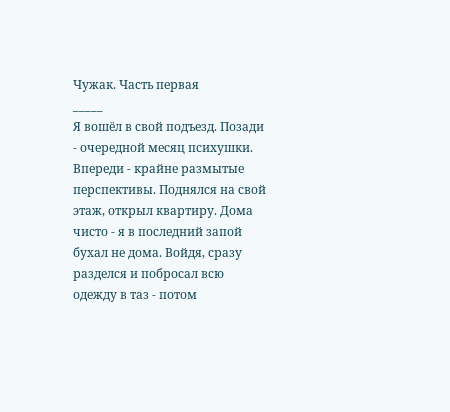Чужак. Часть первая
_____
Я вошёл в свой подъезд. Позади - очередной месяц психушки. Впереди - крайне размытые перспективы. Поднялся на свой этаж, открыл квартиру. Дома чисто - я в последний запой бухал не дома. Войдя, сразу разделся и побросал всю одежду в таз - потом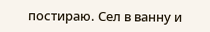постираю. Сел в ванну и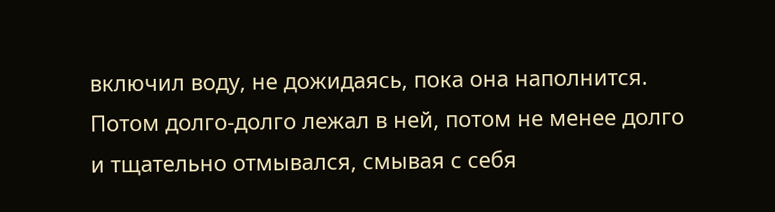включил воду, не дожидаясь, пока она наполнится. Потом долго-долго лежал в ней, потом не менее долго и тщательно отмывался, смывая с себя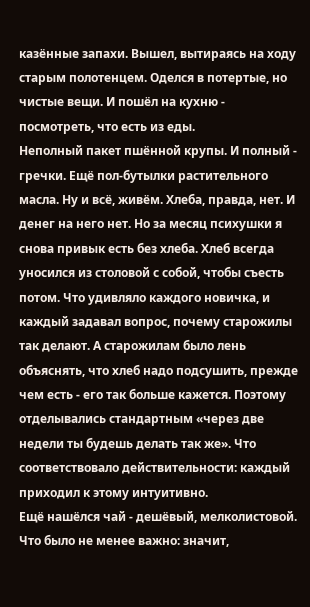казённые запахи. Вышел, вытираясь на ходу старым полотенцем. Оделся в потертые, но чистые вещи. И пошёл на кухню - посмотреть, что есть из еды.
Неполный пакет пшённой крупы. И полный - гречки. Ещё пол-бутылки растительного масла. Ну и всё, живём. Хлеба, правда, нет. И денег на него нет. Но за месяц психушки я снова привык есть без хлеба. Хлеб всегда уносился из столовой с собой, чтобы съесть потом. Что удивляло каждого новичка, и каждый задавал вопрос, почему старожилы так делают. А старожилам было лень объяснять, что хлеб надо подсушить, прежде чем есть - его так больше кажется. Поэтому отделывались стандартным «через две недели ты будешь делать так же». Что соответствовало действительности: каждый приходил к этому интуитивно.
Ещё нашёлся чай - дешёвый, мелколистовой. Что было не менее важно: значит,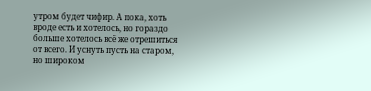утром будет чифир. А пока, хоть вроде есть и хотелось, но гораздо больше хотелось всё же отрешиться от всего. И уснуть пусть на старом, но широком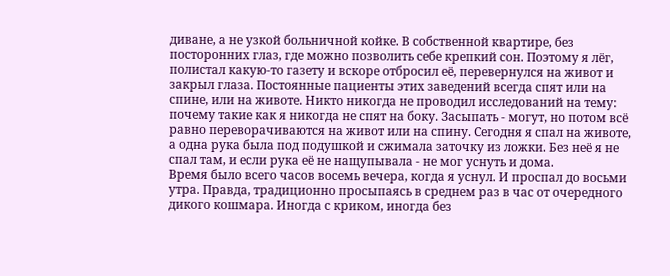диване, а не узкой больничной койке. В собственной квартире, без посторонних глаз, где можно позволить себе крепкий сон. Поэтому я лёг, полистал какую-то газету и вскоре отбросил её, перевернулся на живот и закрыл глаза. Постоянные пациенты этих заведений всегда спят или на спине, или на животе. Никто никогда не проводил исследований на тему: почему такие как я никогда не спят на боку. Засыпать - могут, но потом всё равно переворачиваются на живот или на спину. Сегодня я спал на животе, а одна рука была под подушкой и сжимала заточку из ложки. Без неё я не спал там, и если рука её не нащупывала - не мог уснуть и дома.
Время было всего часов восемь вечера, когда я уснул. И проспал до восьми утра. Правда, традиционно просыпаясь в среднем раз в час от очередного дикого кошмара. Иногда с криком, иногда без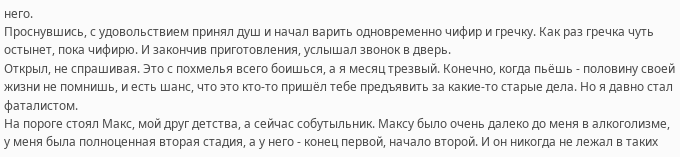него.
Проснувшись, с удовольствием принял душ и начал варить одновременно чифир и гречку. Как раз гречка чуть остынет, пока чифирю. И закончив приготовления, услышал звонок в дверь.
Открыл, не спрашивая. Это с похмелья всего боишься, а я месяц трезвый. Конечно, когда пьёшь - половину своей жизни не помнишь, и есть шанс, что это кто-то пришёл тебе предъявить за какие-то старые дела. Но я давно стал фаталистом.
На пороге стоял Макс, мой друг детства, а сейчас собутыльник. Максу было очень далеко до меня в алкоголизме, у меня была полноценная вторая стадия, а у него - конец первой, начало второй. И он никогда не лежал в таких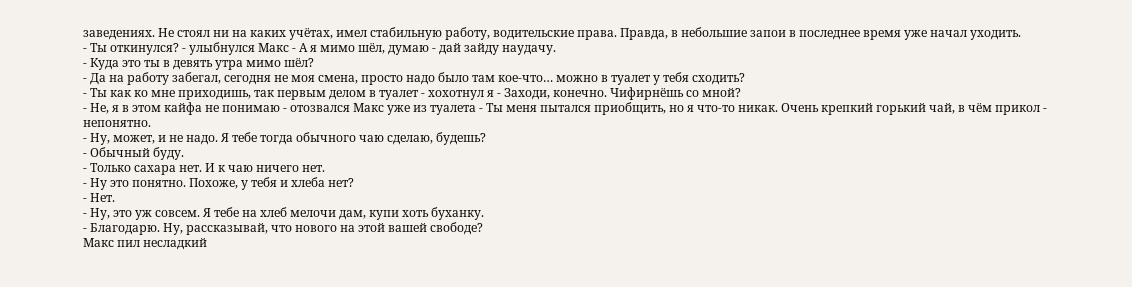заведениях. Не стоял ни на каких учётах, имел стабильную работу, водительские права. Правда, в небольшие запои в последнее время уже начал уходить.
- Ты откинулся? - улыбнулся Макс - А я мимо шёл, думаю - дай зайду наудачу.
- Куда это ты в девять утра мимо шёл?
- Да на работу забегал, сегодня не моя смена, просто надо было там кое-что… можно в туалет у тебя сходить?
- Ты как ко мне приходишь, так первым делом в туалет - хохотнул я - Заходи, конечно. Чифирнёшь со мной?
- Не, я в этом кайфа не понимаю - отозвался Макс уже из туалета - Ты меня пытался приобщить, но я что-то никак. Очень крепкий горький чай, в чём прикол - непонятно.
- Ну, может, и не надо. Я тебе тогда обычного чаю сделаю, будешь?
- Обычный буду.
- Только сахара нет. И к чаю ничего нет.
- Ну это понятно. Похоже, у тебя и хлеба нет?
- Нет.
- Ну, это уж совсем. Я тебе на хлеб мелочи дам, купи хоть буханку.
- Благодарю. Ну, рассказывай, что нового на этой вашей свободе?
Макс пил несладкий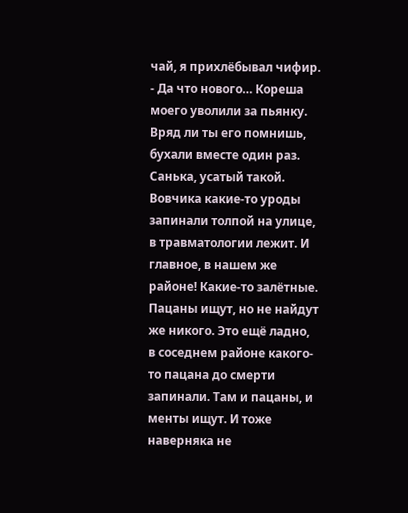чай, я прихлёбывал чифир.
- Да что нового… Кореша моего уволили за пьянку. Вряд ли ты его помнишь, бухали вместе один раз. Санька, усатый такой. Вовчика какие-то уроды запинали толпой на улице, в травматологии лежит. И главное, в нашем же районе! Какие-то залётные. Пацаны ищут, но не найдут же никого. Это ещё ладно, в соседнем районе какого-то пацана до смерти запинали. Там и пацаны, и менты ищут. И тоже наверняка не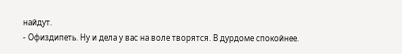найдут.
- Офиздипеть. Ну и дела у вас на воле творятся. В дурдоме спокойнее.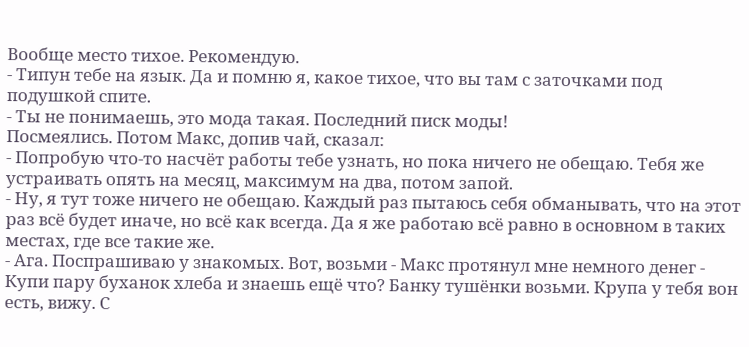Вообще место тихое. Рекомендую.
- Типун тебе на язык. Да и помню я, какое тихое, что вы там с заточками под подушкой спите.
- Ты не понимаешь, это мода такая. Последний писк моды!
Посмеялись. Потом Макс, допив чай, сказал:
- Попробую что-то насчёт работы тебе узнать, но пока ничего не обещаю. Тебя же устраивать опять на месяц, максимум на два, потом запой.
- Ну, я тут тоже ничего не обещаю. Каждый раз пытаюсь себя обманывать, что на этот раз всё будет иначе, но всё как всегда. Да я же работаю всё равно в основном в таких местах, где все такие же.
- Ага. Поспрашиваю у знакомых. Вот, возьми - Макс протянул мне немного денег - Купи пару буханок хлеба и знаешь ещё что? Банку тушёнки возьми. Крупа у тебя вон есть, вижу. С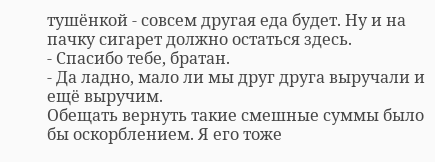тушёнкой - совсем другая еда будет. Ну и на пачку сигарет должно остаться здесь.
- Спасибо тебе, братан.
- Да ладно, мало ли мы друг друга выручали и ещё выручим.
Обещать вернуть такие смешные суммы было бы оскорблением. Я его тоже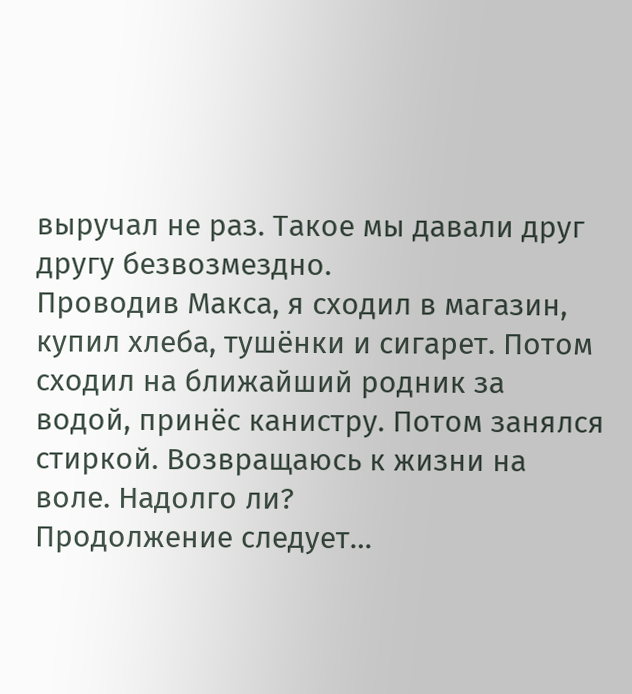выручал не раз. Такое мы давали друг другу безвозмездно.
Проводив Макса, я сходил в магазин, купил хлеба, тушёнки и сигарет. Потом сходил на ближайший родник за водой, принёс канистру. Потом занялся стиркой. Возвращаюсь к жизни на воле. Надолго ли?
Продолжение следует…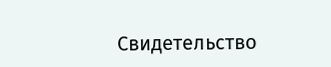Свидетельство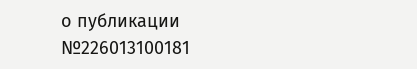о публикации №226013100181